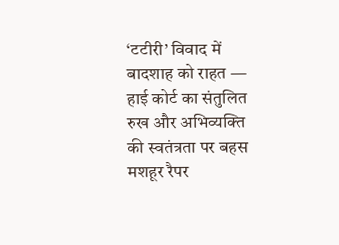‘टटीरी’ विवाद में बादशाह को राहत — हाई कोर्ट का संतुलित रुख और अभिव्यक्ति की स्वतंत्रता पर बहस
मशहूर रैपर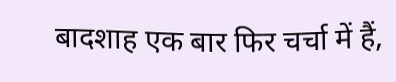बादशाह एक बार फिर चर्चा में हैं,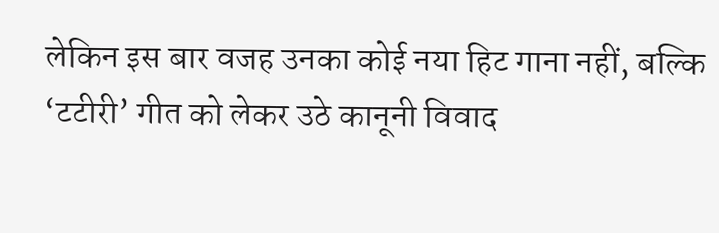लेकिन इस बार वजह उनका कोई नया हिट गाना नहीं, बल्कि ‘टटीरी’ गीत को लेकर उठे कानूनी विवाद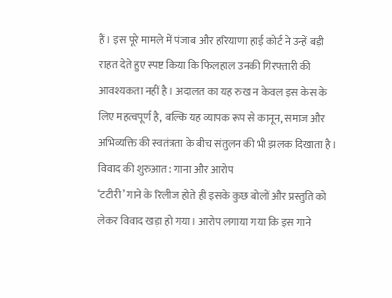हैं। इस पूरे मामले में पंजाब और हरियाणा हाई कोर्ट ने उन्हें बड़ी राहत देते हुए स्पष्ट किया कि फिलहाल उनकी गिरफ्तारी की आवश्यकता नहीं है। अदालत का यह रुख न केवल इस केस के लिए महत्वपूर्ण है, बल्कि यह व्यापक रूप से कानून, समाज और अभिव्यक्ति की स्वतंत्रता के बीच संतुलन की भी झलक दिखाता है।
विवाद की शुरुआत: गाना और आरोप
‘टटीरी’ गाने के रिलीज होते ही इसके कुछ बोलों और प्रस्तुति को लेकर विवाद खड़ा हो गया। आरोप लगाया गया कि इस गाने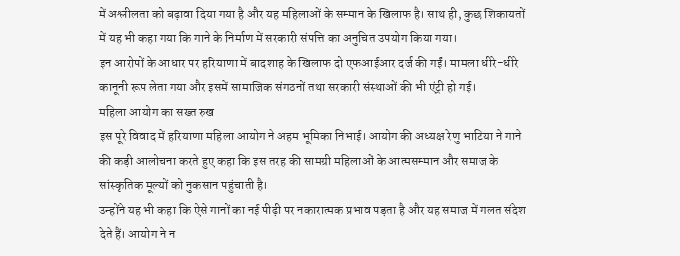में अश्लीलता को बढ़ावा दिया गया है और यह महिलाओं के सम्मान के खिलाफ है। साथ ही, कुछ शिकायतों में यह भी कहा गया कि गाने के निर्माण में सरकारी संपत्ति का अनुचित उपयोग किया गया।
इन आरोपों के आधार पर हरियाणा में बादशाह के खिलाफ दो एफआईआर दर्ज की गईं। मामला धीरे-धीरे कानूनी रूप लेता गया और इसमें सामाजिक संगठनों तथा सरकारी संस्थाओं की भी एंट्री हो गई।
महिला आयोग का सख्त रुख
इस पूरे विवाद में हरियाणा महिला आयोग ने अहम भूमिका निभाई। आयोग की अध्यक्ष रेणु भाटिया ने गाने की कड़ी आलोचना करते हुए कहा कि इस तरह की सामग्री महिलाओं के आत्मसम्मान और समाज के सांस्कृतिक मूल्यों को नुकसान पहुंचाती है।
उन्होंने यह भी कहा कि ऐसे गानों का नई पीढ़ी पर नकारात्मक प्रभाव पड़ता है और यह समाज में गलत संदेश देते हैं। आयोग ने न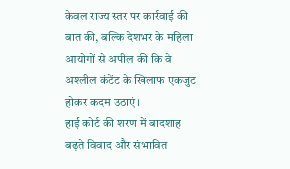केवल राज्य स्तर पर कार्रवाई की बात की, बल्कि देशभर के महिला आयोगों से अपील की कि वे अश्लील कंटेंट के खिलाफ एकजुट होकर कदम उठाएं।
हाई कोर्ट की शरण में बादशाह
बढ़ते विवाद और संभावित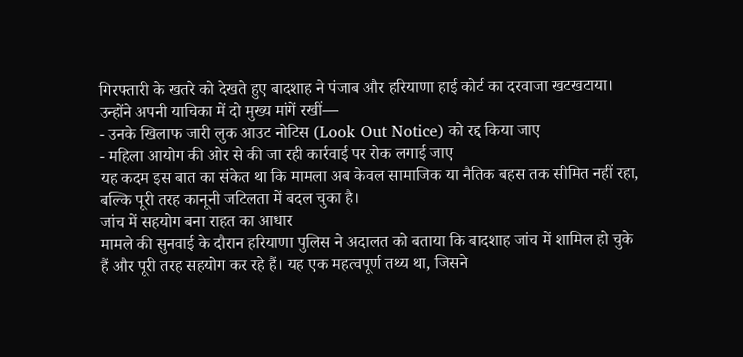गिरफ्तारी के खतरे को देखते हुए बादशाह ने पंजाब और हरियाणा हाई कोर्ट का दरवाजा खटखटाया। उन्होंने अपनी याचिका में दो मुख्य मांगें रखीं—
- उनके खिलाफ जारी लुक आउट नोटिस (Look Out Notice) को रद्द किया जाए
- महिला आयोग की ओर से की जा रही कार्रवाई पर रोक लगाई जाए
यह कदम इस बात का संकेत था कि मामला अब केवल सामाजिक या नैतिक बहस तक सीमित नहीं रहा, बल्कि पूरी तरह कानूनी जटिलता में बदल चुका है।
जांच में सहयोग बना राहत का आधार
मामले की सुनवाई के दौरान हरियाणा पुलिस ने अदालत को बताया कि बादशाह जांच में शामिल हो चुके हैं और पूरी तरह सहयोग कर रहे हैं। यह एक महत्वपूर्ण तथ्य था, जिसने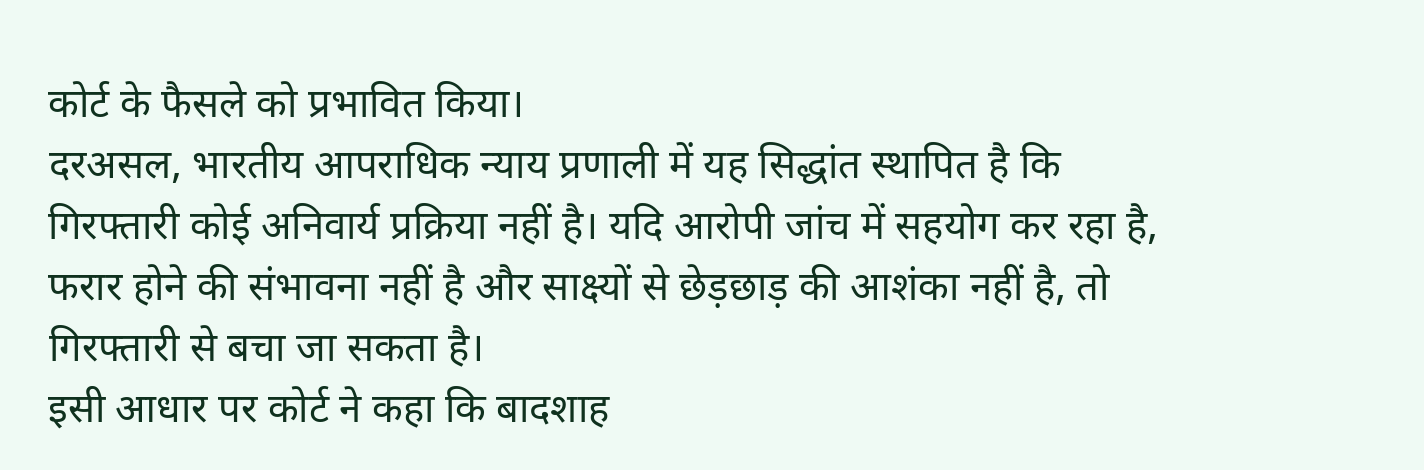कोर्ट के फैसले को प्रभावित किया।
दरअसल, भारतीय आपराधिक न्याय प्रणाली में यह सिद्धांत स्थापित है कि गिरफ्तारी कोई अनिवार्य प्रक्रिया नहीं है। यदि आरोपी जांच में सहयोग कर रहा है, फरार होने की संभावना नहीं है और साक्ष्यों से छेड़छाड़ की आशंका नहीं है, तो गिरफ्तारी से बचा जा सकता है।
इसी आधार पर कोर्ट ने कहा कि बादशाह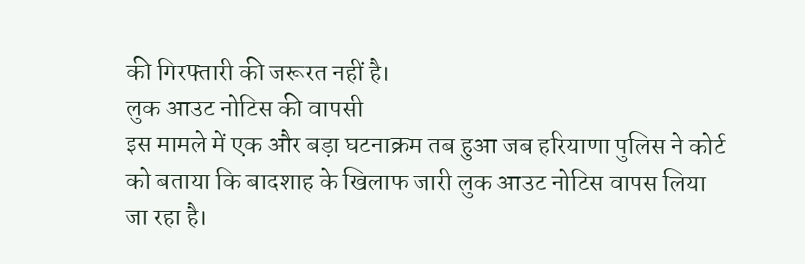की गिरफ्तारी की जरूरत नहीं है।
लुक आउट नोटिस की वापसी
इस मामले में एक और बड़ा घटनाक्रम तब हुआ जब हरियाणा पुलिस ने कोर्ट को बताया कि बादशाह के खिलाफ जारी लुक आउट नोटिस वापस लिया जा रहा है।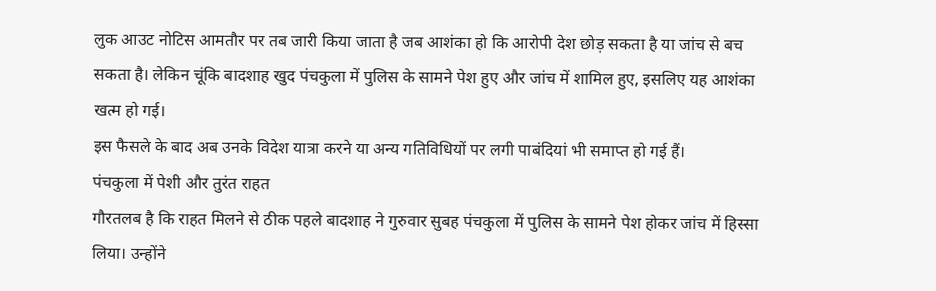लुक आउट नोटिस आमतौर पर तब जारी किया जाता है जब आशंका हो कि आरोपी देश छोड़ सकता है या जांच से बच सकता है। लेकिन चूंकि बादशाह खुद पंचकुला में पुलिस के सामने पेश हुए और जांच में शामिल हुए, इसलिए यह आशंका खत्म हो गई।
इस फैसले के बाद अब उनके विदेश यात्रा करने या अन्य गतिविधियों पर लगी पाबंदियां भी समाप्त हो गई हैं।
पंचकुला में पेशी और तुरंत राहत
गौरतलब है कि राहत मिलने से ठीक पहले बादशाह ने गुरुवार सुबह पंचकुला में पुलिस के सामने पेश होकर जांच में हिस्सा लिया। उन्होंने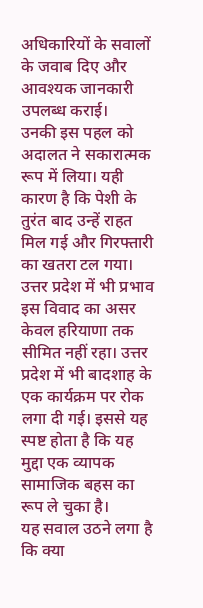अधिकारियों के सवालों के जवाब दिए और आवश्यक जानकारी उपलब्ध कराई।
उनकी इस पहल को अदालत ने सकारात्मक रूप में लिया। यही कारण है कि पेशी के तुरंत बाद उन्हें राहत मिल गई और गिरफ्तारी का खतरा टल गया।
उत्तर प्रदेश में भी प्रभाव
इस विवाद का असर केवल हरियाणा तक सीमित नहीं रहा। उत्तर प्रदेश में भी बादशाह के एक कार्यक्रम पर रोक लगा दी गई। इससे यह स्पष्ट होता है कि यह मुद्दा एक व्यापक सामाजिक बहस का रूप ले चुका है।
यह सवाल उठने लगा है कि क्या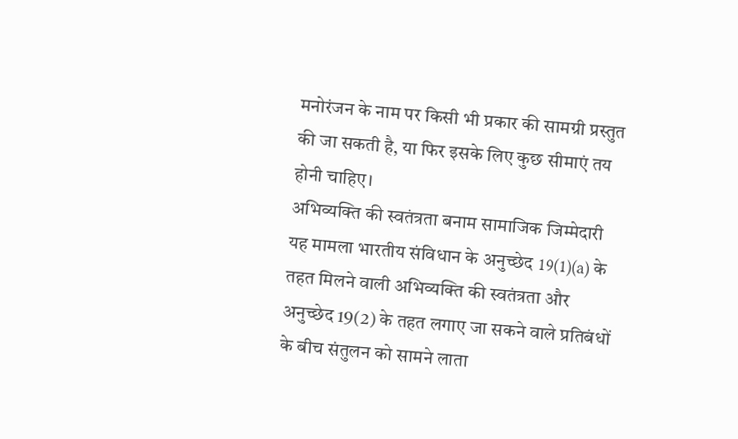मनोरंजन के नाम पर किसी भी प्रकार की सामग्री प्रस्तुत की जा सकती है, या फिर इसके लिए कुछ सीमाएं तय होनी चाहिए।
अभिव्यक्ति की स्वतंत्रता बनाम सामाजिक जिम्मेदारी
यह मामला भारतीय संविधान के अनुच्छेद 19(1)(a) के तहत मिलने वाली अभिव्यक्ति की स्वतंत्रता और अनुच्छेद 19(2) के तहत लगाए जा सकने वाले प्रतिबंधों के बीच संतुलन को सामने लाता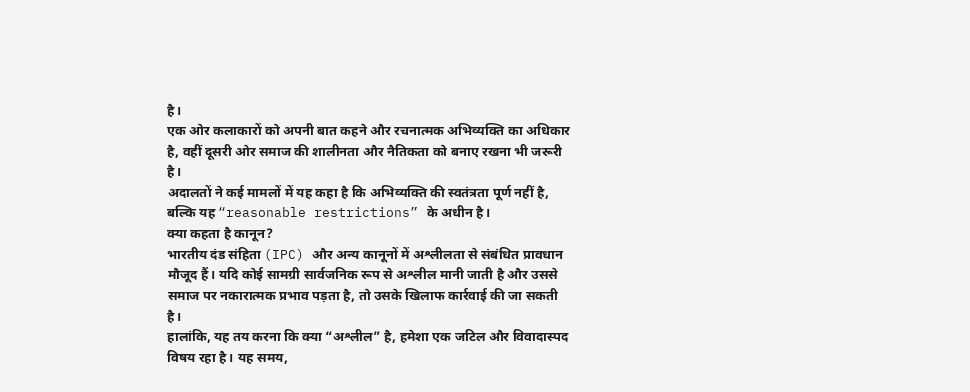है।
एक ओर कलाकारों को अपनी बात कहने और रचनात्मक अभिव्यक्ति का अधिकार है, वहीं दूसरी ओर समाज की शालीनता और नैतिकता को बनाए रखना भी जरूरी है।
अदालतों ने कई मामलों में यह कहा है कि अभिव्यक्ति की स्वतंत्रता पूर्ण नहीं है, बल्कि यह “reasonable restrictions” के अधीन है।
क्या कहता है कानून?
भारतीय दंड संहिता (IPC) और अन्य कानूनों में अश्लीलता से संबंधित प्रावधान मौजूद हैं। यदि कोई सामग्री सार्वजनिक रूप से अश्लील मानी जाती है और उससे समाज पर नकारात्मक प्रभाव पड़ता है, तो उसके खिलाफ कार्रवाई की जा सकती है।
हालांकि, यह तय करना कि क्या “अश्लील” है, हमेशा एक जटिल और विवादास्पद विषय रहा है। यह समय,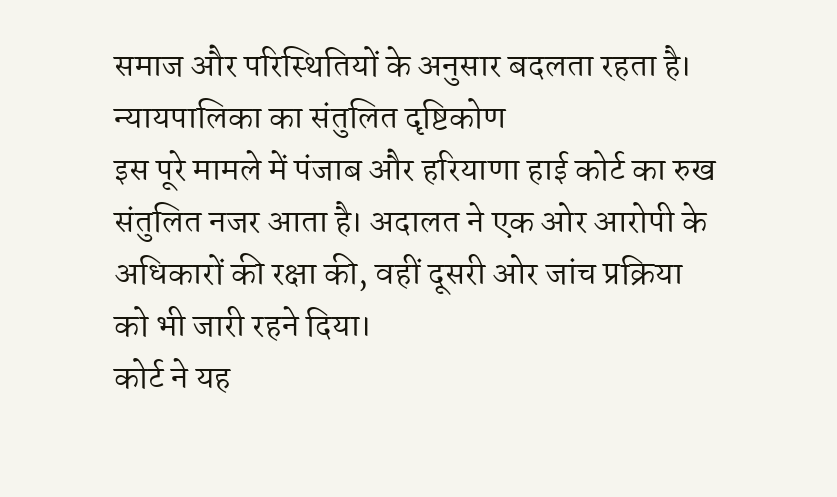समाज और परिस्थितियों के अनुसार बदलता रहता है।
न्यायपालिका का संतुलित दृष्टिकोण
इस पूरे मामले में पंजाब और हरियाणा हाई कोर्ट का रुख संतुलित नजर आता है। अदालत ने एक ओर आरोपी के अधिकारों की रक्षा की, वहीं दूसरी ओर जांच प्रक्रिया को भी जारी रहने दिया।
कोर्ट ने यह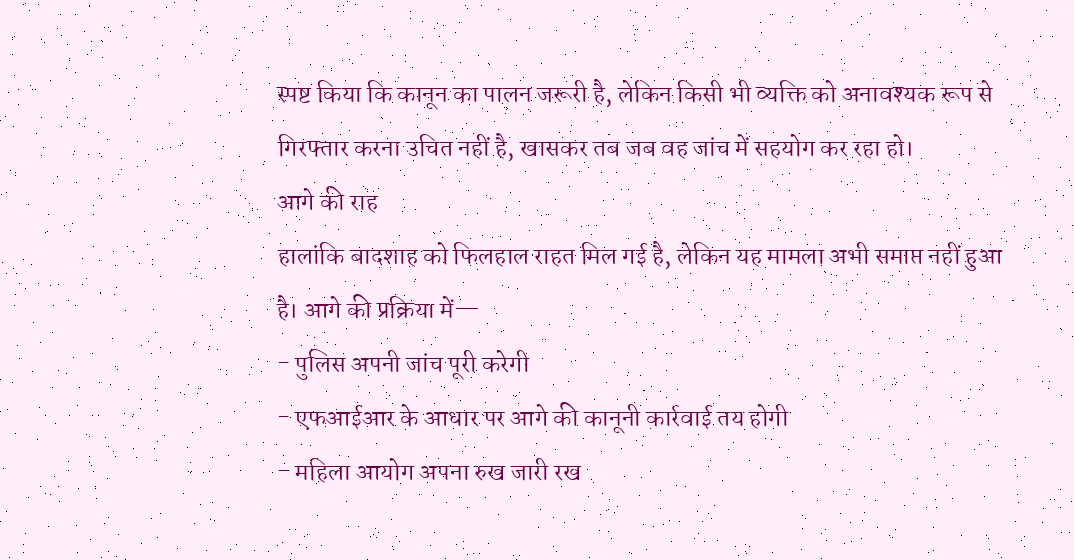स्पष्ट किया कि कानून का पालन जरूरी है, लेकिन किसी भी व्यक्ति को अनावश्यक रूप से गिरफ्तार करना उचित नहीं है, खासकर तब जब वह जांच में सहयोग कर रहा हो।
आगे की राह
हालांकि बादशाह को फिलहाल राहत मिल गई है, लेकिन यह मामला अभी समाप्त नहीं हुआ है। आगे की प्रक्रिया में—
- पुलिस अपनी जांच पूरी करेगी
- एफआईआर के आधार पर आगे की कानूनी कार्रवाई तय होगी
- महिला आयोग अपना रुख जारी रख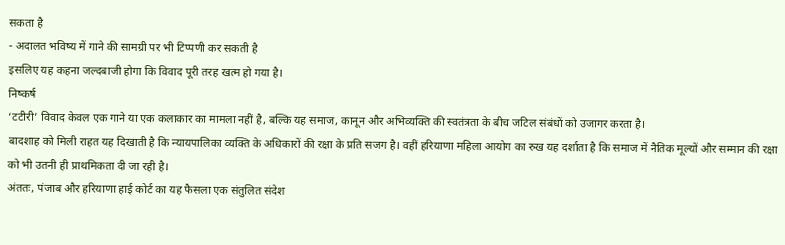सकता है
- अदालत भविष्य में गाने की सामग्री पर भी टिप्पणी कर सकती है
इसलिए यह कहना जल्दबाजी होगा कि विवाद पूरी तरह खत्म हो गया है।
निष्कर्ष
‘टटीरी’ विवाद केवल एक गाने या एक कलाकार का मामला नहीं है, बल्कि यह समाज, कानून और अभिव्यक्ति की स्वतंत्रता के बीच जटिल संबंधों को उजागर करता है।
बादशाह को मिली राहत यह दिखाती है कि न्यायपालिका व्यक्ति के अधिकारों की रक्षा के प्रति सजग है। वहीं हरियाणा महिला आयोग का रुख यह दर्शाता है कि समाज में नैतिक मूल्यों और सम्मान की रक्षा को भी उतनी ही प्राथमिकता दी जा रही है।
अंततः, पंजाब और हरियाणा हाई कोर्ट का यह फैसला एक संतुलित संदेश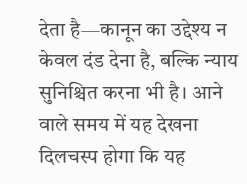देता है—कानून का उद्देश्य न केवल दंड देना है, बल्कि न्याय सुनिश्चित करना भी है। आने वाले समय में यह देखना दिलचस्प होगा कि यह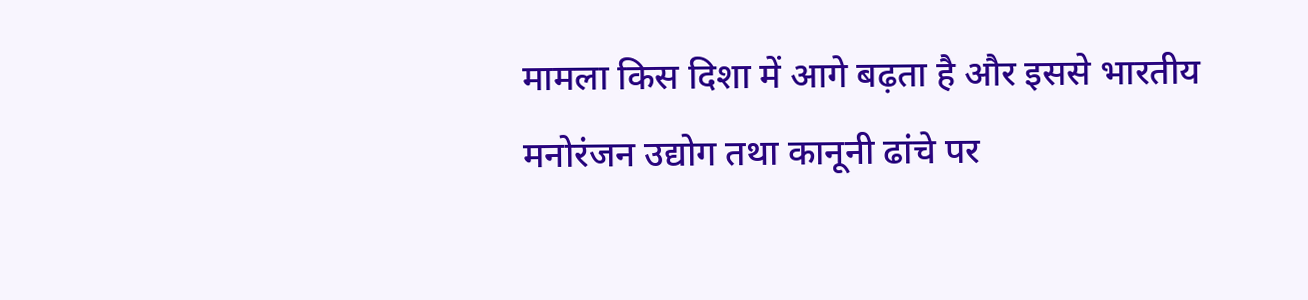मामला किस दिशा में आगे बढ़ता है और इससे भारतीय मनोरंजन उद्योग तथा कानूनी ढांचे पर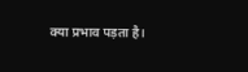क्या प्रभाव पड़ता है।